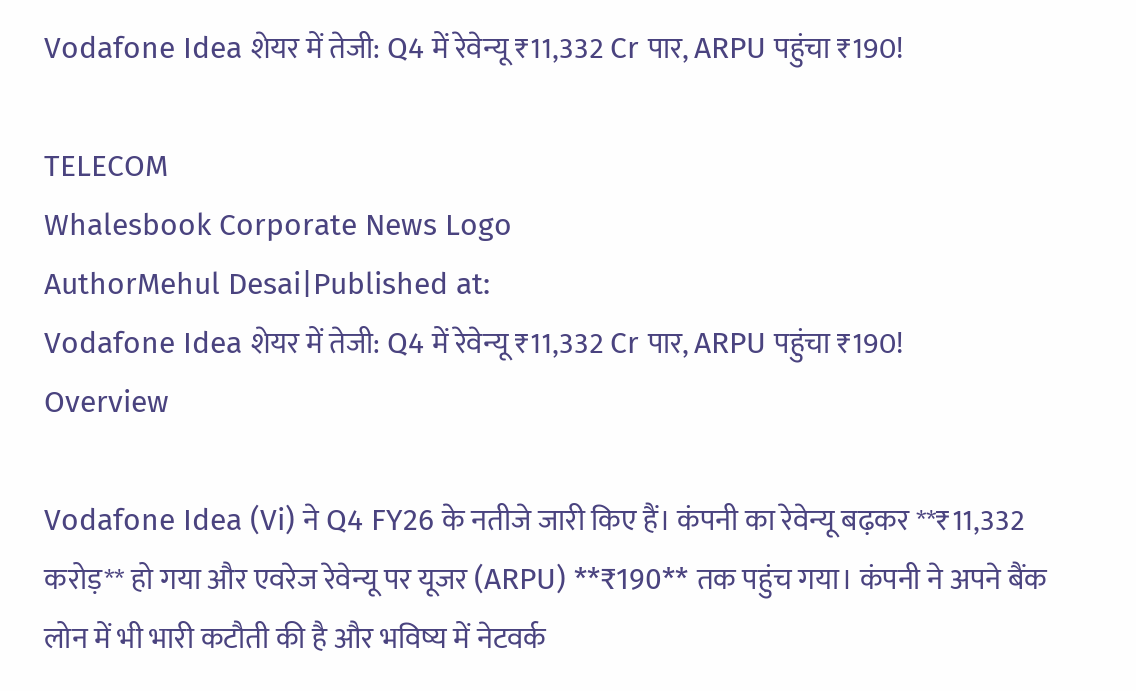Vodafone Idea शेयर में तेजी: Q4 में रेवेन्यू ₹11,332 Cr पार, ARPU पहुंचा ₹190!

TELECOM
Whalesbook Corporate News Logo
AuthorMehul Desai|Published at:
Vodafone Idea शेयर में तेजी: Q4 में रेवेन्यू ₹11,332 Cr पार, ARPU पहुंचा ₹190!
Overview

Vodafone Idea (Vi) ने Q4 FY26 के नतीजे जारी किए हैं। कंपनी का रेवेन्यू बढ़कर **₹11,332 करोड़** हो गया और एवरेज रेवेन्यू पर यूजर (ARPU) **₹190** तक पहुंच गया। कंपनी ने अपने बैंक लोन में भी भारी कटौती की है और भविष्य में नेटवर्क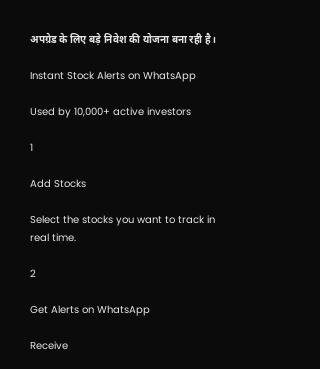अपग्रेड के लिए बड़े निवेश की योजना बना रही है।

Instant Stock Alerts on WhatsApp

Used by 10,000+ active investors

1

Add Stocks

Select the stocks you want to track in real time.

2

Get Alerts on WhatsApp

Receive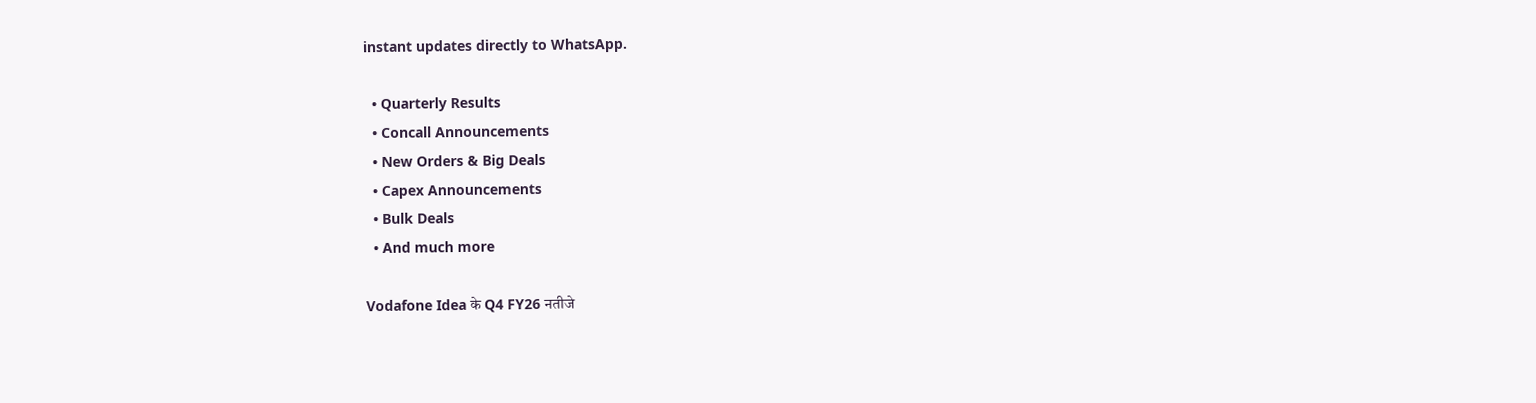instant updates directly to WhatsApp.

  • Quarterly Results
  • Concall Announcements
  • New Orders & Big Deals
  • Capex Announcements
  • Bulk Deals
  • And much more

Vodafone Idea के Q4 FY26 नतीजे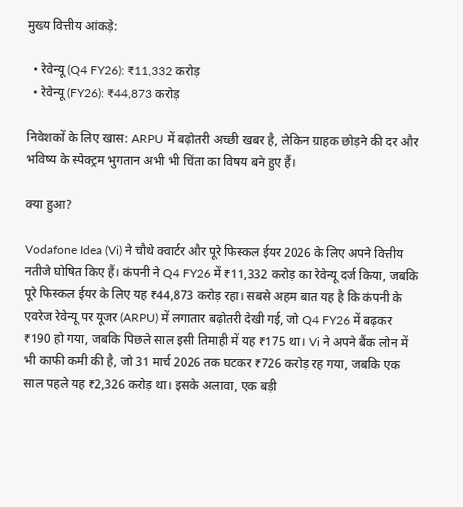मुख्य वित्तीय आंकड़े:

  • रेवेन्यू (Q4 FY26): ₹11,332 करोड़
  • रेवेन्यू (FY26): ₹44,873 करोड़

निवेशकों के लिए खास: ARPU में बढ़ोतरी अच्छी खबर है, लेकिन ग्राहक छोड़ने की दर और भविष्य के स्पेक्ट्रम भुगतान अभी भी चिंता का विषय बने हुए हैं।

क्या हुआ?

Vodafone Idea (Vi) ने चौथे क्वार्टर और पूरे फिस्कल ईयर 2026 के लिए अपने वित्तीय नतीजे घोषित किए हैं। कंपनी ने Q4 FY26 में ₹11,332 करोड़ का रेवेन्यू दर्ज किया, जबकि पूरे फिस्कल ईयर के लिए यह ₹44,873 करोड़ रहा। सबसे अहम बात यह है कि कंपनी के एवरेज रेवेन्यू पर यूजर (ARPU) में लगातार बढ़ोतरी देखी गई, जो Q4 FY26 में बढ़कर ₹190 हो गया, जबकि पिछले साल इसी तिमाही में यह ₹175 था। Vi ने अपने बैंक लोन में भी काफी कमी की है, जो 31 मार्च 2026 तक घटकर ₹726 करोड़ रह गया, जबकि एक साल पहले यह ₹2,326 करोड़ था। इसके अलावा, एक बड़ी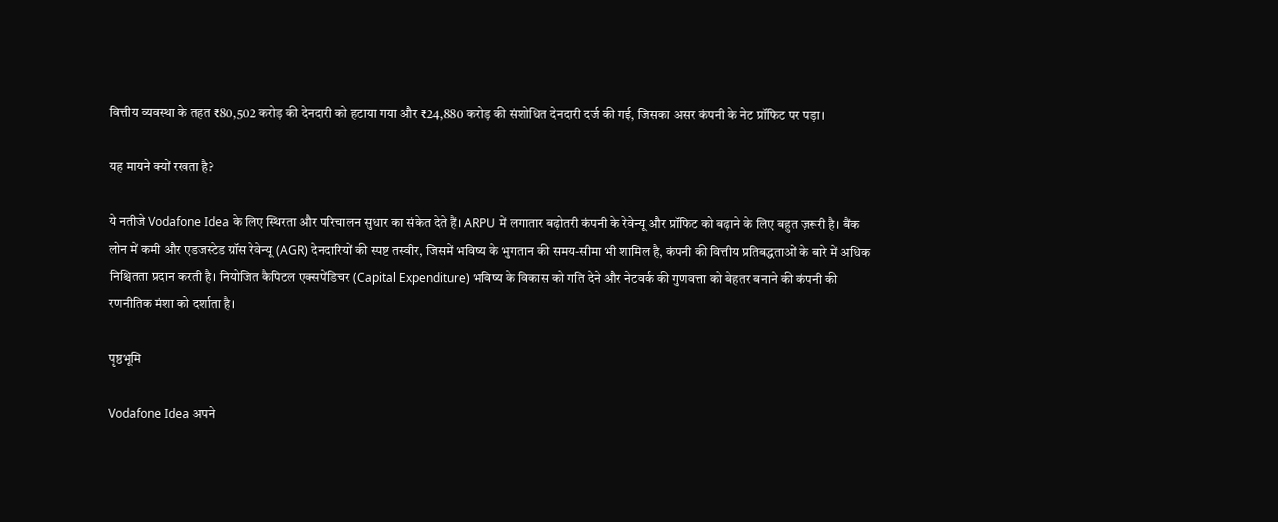वित्तीय व्यवस्था के तहत ₹80,502 करोड़ की देनदारी को हटाया गया और ₹24,880 करोड़ की संशोधित देनदारी दर्ज की गई, जिसका असर कंपनी के नेट प्रॉफिट पर पड़ा।

यह मायने क्यों रखता है?

ये नतीजे Vodafone Idea के लिए स्थिरता और परिचालन सुधार का संकेत देते हैं। ARPU में लगातार बढ़ोतरी कंपनी के रेवेन्यू और प्रॉफिट को बढ़ाने के लिए बहुत ज़रूरी है। बैंक लोन में कमी और एडजस्टेड ग्रॉस रेवेन्यू (AGR) देनदारियों की स्पष्ट तस्वीर, जिसमें भविष्य के भुगतान की समय-सीमा भी शामिल है, कंपनी की वित्तीय प्रतिबद्धताओं के बारे में अधिक निश्चितता प्रदान करती है। नियोजित कैपिटल एक्सपेंडिचर (Capital Expenditure) भविष्य के विकास को गति देने और नेटवर्क की गुणवत्ता को बेहतर बनाने की कंपनी की रणनीतिक मंशा को दर्शाता है।

पृष्ठभूमि

Vodafone Idea अपने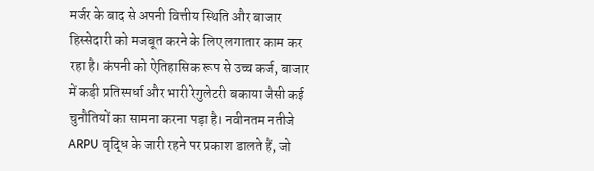मर्जर के बाद से अपनी वित्तीय स्थिति और बाजार हिस्सेदारी को मजबूत करने के लिए लगातार काम कर रहा है। कंपनी को ऐतिहासिक रूप से उच्च कर्ज, बाजार में कड़ी प्रतिस्पर्धा और भारी रेगुलेटरी बकाया जैसी कई चुनौतियों का सामना करना पड़ा है। नवीनतम नतीजे ARPU वृद्धि के जारी रहने पर प्रकाश डालते हैं, जो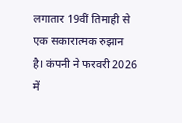लगातार 19वीं तिमाही से एक सकारात्मक रुझान है। कंपनी ने फरवरी 2026 में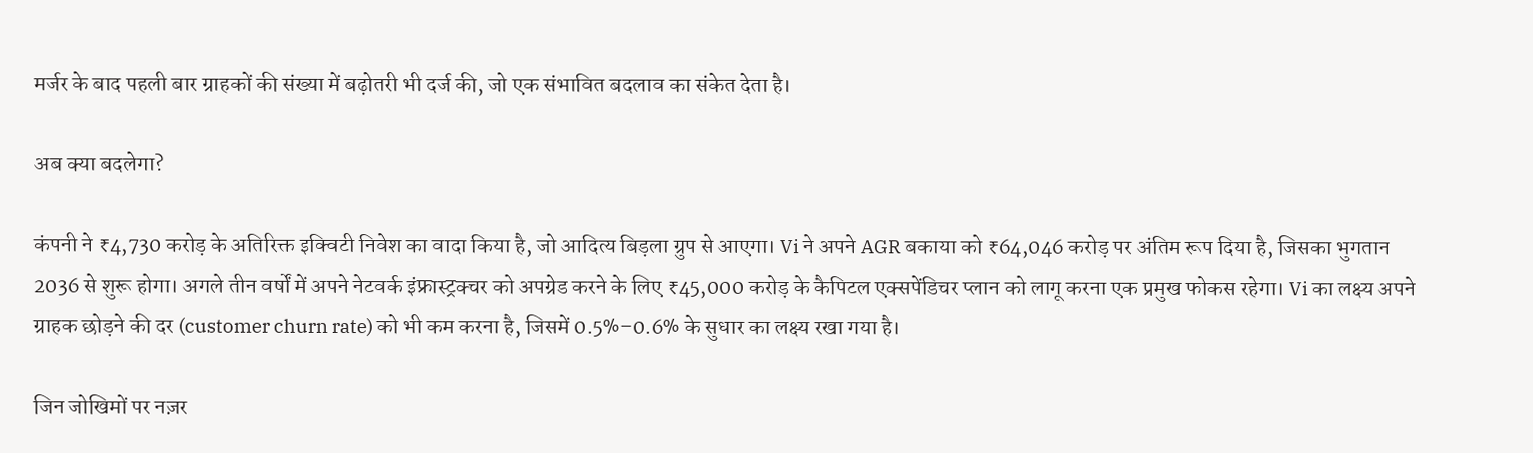मर्जर के बाद पहली बार ग्राहकों की संख्या में बढ़ोतरी भी दर्ज की, जो एक संभावित बदलाव का संकेत देता है।

अब क्या बदलेगा?

कंपनी ने ₹4,730 करोड़ के अतिरिक्त इक्विटी निवेश का वादा किया है, जो आदित्य बिड़ला ग्रुप से आएगा। Vi ने अपने AGR बकाया को ₹64,046 करोड़ पर अंतिम रूप दिया है, जिसका भुगतान 2036 से शुरू होगा। अगले तीन वर्षों में अपने नेटवर्क इंफ्रास्ट्रक्चर को अपग्रेड करने के लिए ₹45,000 करोड़ के कैपिटल एक्सपेंडिचर प्लान को लागू करना एक प्रमुख फोकस रहेगा। Vi का लक्ष्य अपने ग्राहक छोड़ने की दर (customer churn rate) को भी कम करना है, जिसमें 0.5%–0.6% के सुधार का लक्ष्य रखा गया है।

जिन जोखिमों पर नज़र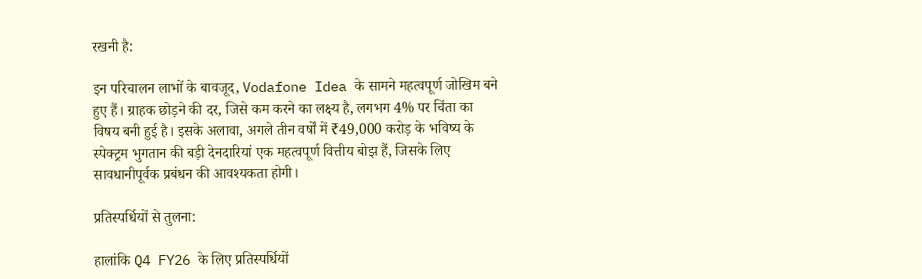रखनी है:

इन परिचालन लाभों के बावजूद, Vodafone Idea के सामने महत्वपूर्ण जोखिम बने हुए हैं। ग्राहक छोड़ने की दर, जिसे कम करने का लक्ष्य है, लगभग 4% पर चिंता का विषय बनी हुई है। इसके अलावा, अगले तीन वर्षों में ₹49,000 करोड़ के भविष्य के स्पेक्ट्रम भुगतान की बड़ी देनदारियां एक महत्वपूर्ण वित्तीय बोझ हैं, जिसके लिए सावधानीपूर्वक प्रबंधन की आवश्यकता होगी।

प्रतिस्पर्धियों से तुलना:

हालांकि Q4 FY26 के लिए प्रतिस्पर्धियों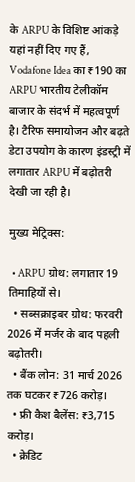के ARPU के विशिष्ट आंकड़े यहां नहीं दिए गए हैं, Vodafone Idea का ₹190 का ARPU भारतीय टेलीकॉम बाजार के संदर्भ में महत्वपूर्ण है। टैरिफ समायोजन और बढ़ते डेटा उपयोग के कारण इंडस्ट्री में लगातार ARPU में बढ़ोतरी देखी जा रही है।

मुख्य मेट्रिक्स:

  • ARPU ग्रोथ: लगातार 19 तिमाहियों से।
  • सब्सक्राइबर ग्रोथ: फरवरी 2026 में मर्जर के बाद पहली बढ़ोतरी।
  • बैंक लोन: 31 मार्च 2026 तक घटकर ₹726 करोड़।
  • फ्री कैश बैलेंस: ₹3,715 करोड़।
  • क्रेडिट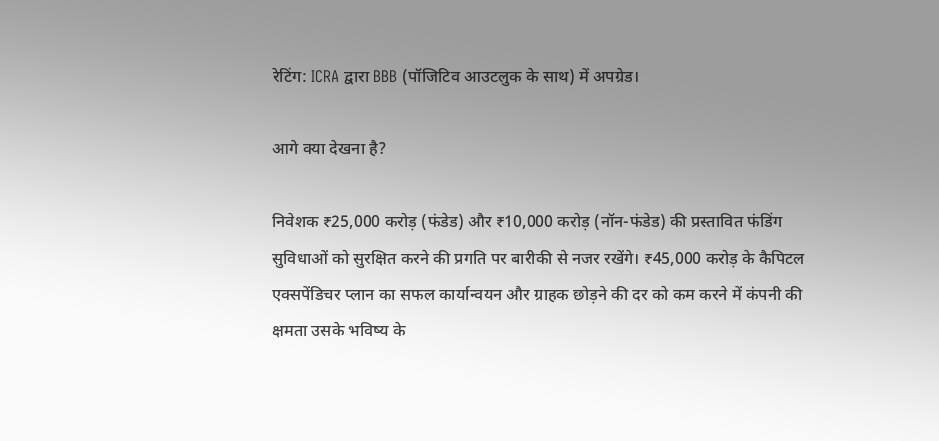रेटिंग: ICRA द्वारा BBB (पॉजिटिव आउटलुक के साथ) में अपग्रेड।

आगे क्या देखना है?

निवेशक ₹25,000 करोड़ (फंडेड) और ₹10,000 करोड़ (नॉन-फंडेड) की प्रस्तावित फंडिंग सुविधाओं को सुरक्षित करने की प्रगति पर बारीकी से नजर रखेंगे। ₹45,000 करोड़ के कैपिटल एक्सपेंडिचर प्लान का सफल कार्यान्वयन और ग्राहक छोड़ने की दर को कम करने में कंपनी की क्षमता उसके भविष्य के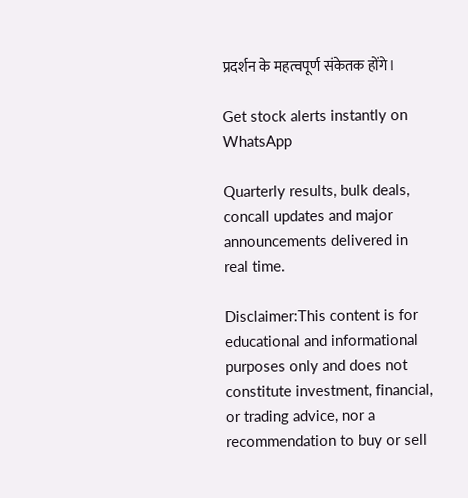प्रदर्शन के महत्वपूर्ण संकेतक होंगे।

Get stock alerts instantly on WhatsApp

Quarterly results, bulk deals, concall updates and major announcements delivered in real time.

Disclaimer:This content is for educational and informational purposes only and does not constitute investment, financial, or trading advice, nor a recommendation to buy or sell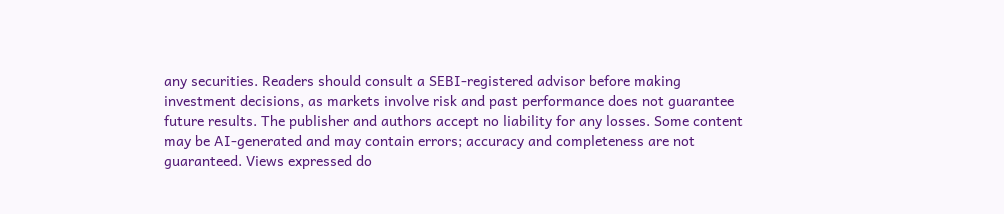any securities. Readers should consult a SEBI-registered advisor before making investment decisions, as markets involve risk and past performance does not guarantee future results. The publisher and authors accept no liability for any losses. Some content may be AI-generated and may contain errors; accuracy and completeness are not guaranteed. Views expressed do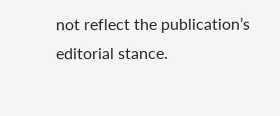not reflect the publication’s editorial stance.